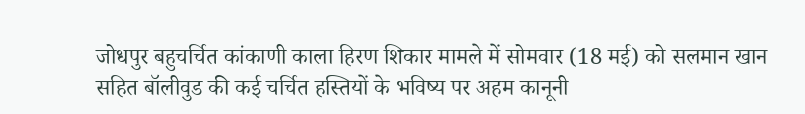जोधपुर बहुचर्चित कांकाणी काला हिरण शिकार मामले में सोमवार (18 मई) को सलमान खान सहित बॉलीवुड की कई चर्चित हस्तियों के भविष्य पर अहम कानूनी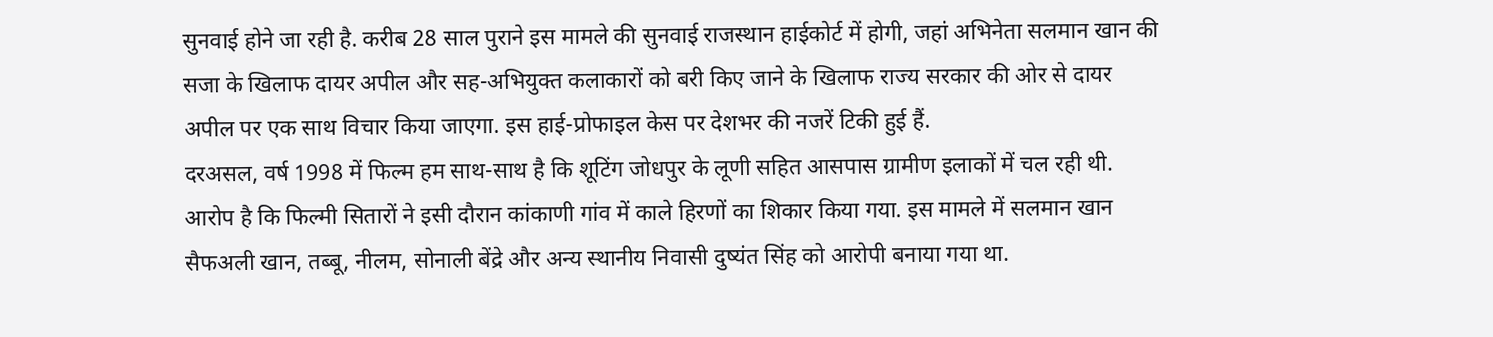सुनवाई होने जा रही है. करीब 28 साल पुराने इस मामले की सुनवाई राजस्थान हाईकोर्ट में होगी, जहां अभिनेता सलमान खान की सजा के खिलाफ दायर अपील और सह-अभियुक्त कलाकारों को बरी किए जाने के खिलाफ राज्य सरकार की ओर से दायर अपील पर एक साथ विचार किया जाएगा. इस हाई-प्रोफाइल केस पर देशभर की नजरें टिकी हुई हैं.
दरअसल, वर्ष 1998 में फिल्म हम साथ-साथ है कि शूटिंग जोधपुर के लूणी सहित आसपास ग्रामीण इलाकों में चल रही थी. आरोप है कि फिल्मी सितारों ने इसी दौरान कांकाणी गांव में काले हिरणों का शिकार किया गया. इस मामले में सलमान खान सैफअली खान, तब्बू, नीलम, सोनाली बेंद्रे और अन्य स्थानीय निवासी दुष्यंत सिंह को आरोपी बनाया गया था.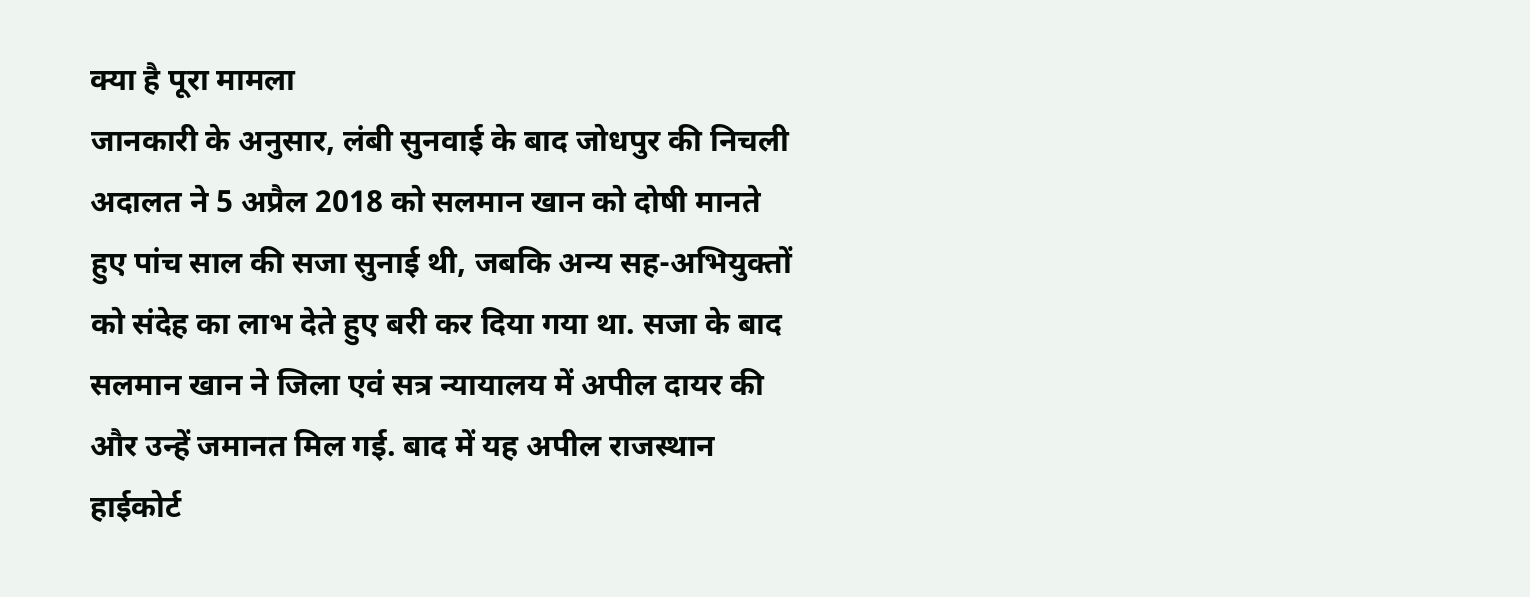क्या है पूरा मामला
जानकारी के अनुसार, लंबी सुनवाई के बाद जोधपुर की निचली अदालत ने 5 अप्रैल 2018 को सलमान खान को दोषी मानते हुए पांच साल की सजा सुनाई थी, जबकि अन्य सह-अभियुक्तों को संदेह का लाभ देते हुए बरी कर दिया गया था. सजा के बाद सलमान खान ने जिला एवं सत्र न्यायालय में अपील दायर की और उन्हें जमानत मिल गई. बाद में यह अपील राजस्थान हाईकोर्ट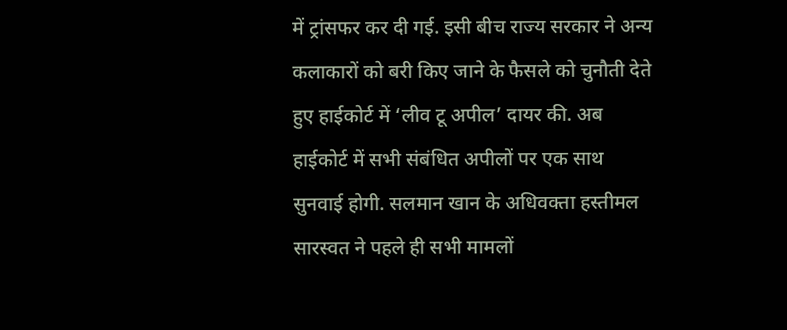में ट्रांसफर कर दी गई. इसी बीच राज्य सरकार ने अन्य कलाकारों को बरी किए जाने के फैसले को चुनौती देते हुए हाईकोर्ट में ‘लीव टू अपील’ दायर की. अब हाईकोर्ट में सभी संबंधित अपीलों पर एक साथ सुनवाई होगी. सलमान खान के अधिवक्ता हस्तीमल सारस्वत ने पहले ही सभी मामलों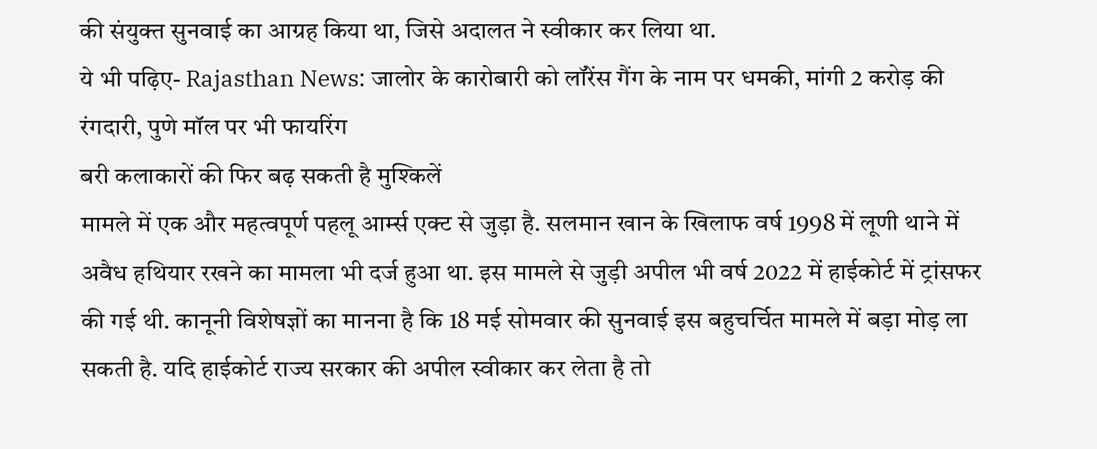की संयुक्त सुनवाई का आग्रह किया था, जिसे अदालत ने स्वीकार कर लिया था.
ये भी पढ़िए- Rajasthan News: जालोर के कारोबारी को लॉरेंस गैंग के नाम पर धमकी, मांगी 2 करोड़ की रंगदारी, पुणे मॉल पर भी फायरिंग
बरी कलाकारों की फिर बढ़ सकती है मुश्किलें
मामले में एक और महत्वपूर्ण पहलू आर्म्स एक्ट से जुड़ा है. सलमान खान के खिलाफ वर्ष 1998 में लूणी थाने में अवैध हथियार रखने का मामला भी दर्ज हुआ था. इस मामले से जुड़ी अपील भी वर्ष 2022 में हाईकोर्ट में ट्रांसफर की गई थी. कानूनी विशेषज्ञों का मानना है कि 18 मई सोमवार की सुनवाई इस बहुचर्चित मामले में बड़ा मोड़ ला सकती है. यदि हाईकोर्ट राज्य सरकार की अपील स्वीकार कर लेता है तो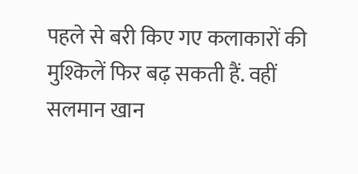पहले से बरी किए गए कलाकारों की मुश्किलें फिर बढ़ सकती हैं. वहीं सलमान खान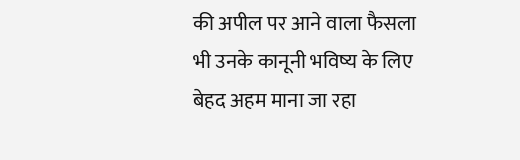की अपील पर आने वाला फैसला भी उनके कानूनी भविष्य के लिए बेहद अहम माना जा रहा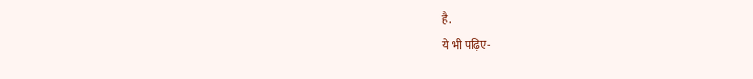है.
ये भी पढ़िए-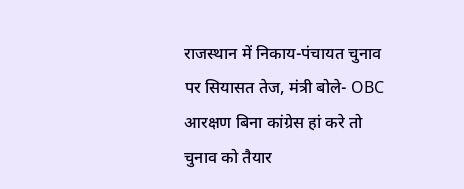राजस्थान में निकाय-पंचायत चुनाव पर सियासत तेज, मंत्री बोले- OBC आरक्षण बिना कांग्रेस हां करे तो चुनाव को तैयार